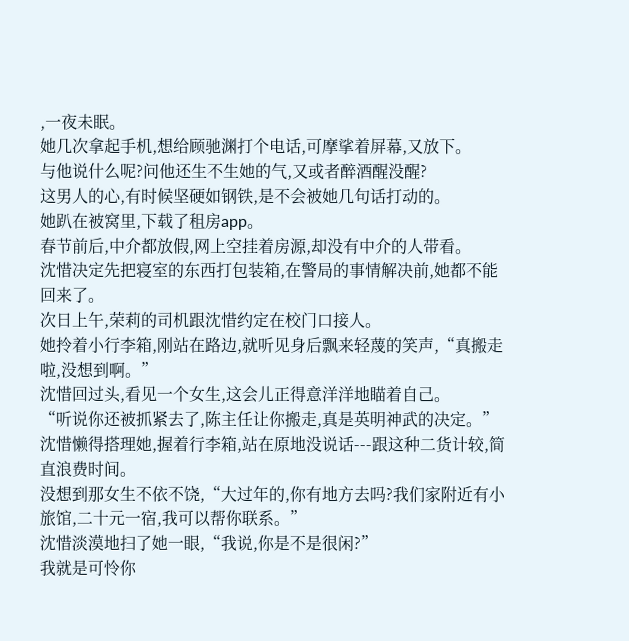,一夜未眠。
她几次拿起手机,想给顾驰渊打个电话,可摩挲着屏幕,又放下。
与他说什么呢?问他还生不生她的气,又或者醉酒醒没醒?
这男人的心,有时候坚硬如钢铁,是不会被她几句话打动的。
她趴在被窝里,下载了租房app。
春节前后,中介都放假,网上空挂着房源,却没有中介的人带看。
沈惜决定先把寝室的东西打包装箱,在警局的事情解决前,她都不能回来了。
次日上午,荣莉的司机跟沈惜约定在校门口接人。
她拎着小行李箱,刚站在路边,就听见身后飘来轻蔑的笑声,“真搬走啦,没想到啊。”
沈惜回过头,看见一个女生,这会儿正得意洋洋地瞄着自己。
“听说你还被抓紧去了,陈主任让你搬走,真是英明神武的决定。”
沈惜懒得搭理她,握着行李箱,站在原地没说话---跟这种二货计较,简直浪费时间。
没想到那女生不依不饶,“大过年的,你有地方去吗?我们家附近有小旅馆,二十元一宿,我可以帮你联系。”
沈惜淡漠地扫了她一眼,“我说,你是不是很闲?”
我就是可怜你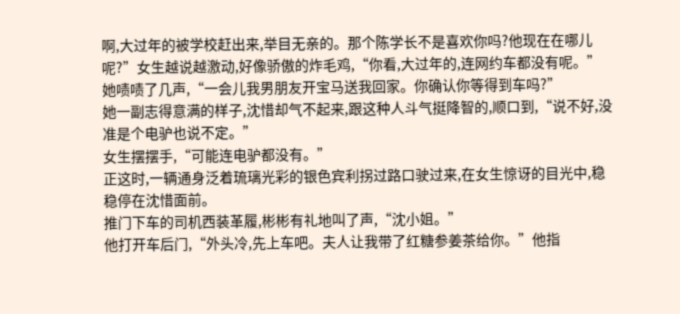啊,大过年的被学校赶出来,举目无亲的。那个陈学长不是喜欢你吗?他现在在哪儿呢?”女生越说越激动,好像骄傲的炸毛鸡,“你看,大过年的,连网约车都没有呢。”
她啧啧了几声,“一会儿我男朋友开宝马送我回家。你确认你等得到车吗?”
她一副志得意满的样子,沈惜却气不起来,跟这种人斗气挺降智的,顺口到,“说不好,没准是个电驴也说不定。”
女生摆摆手,“可能连电驴都没有。”
正这时,一辆通身泛着琉璃光彩的银色宾利拐过路口驶过来,在女生惊讶的目光中,稳稳停在沈惜面前。
推门下车的司机西装革履,彬彬有礼地叫了声,“沈小姐。”
他打开车后门,“外头冷,先上车吧。夫人让我带了红糖参姜茶给你。”他指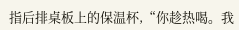指后排桌板上的保温杯,“你趁热喝。我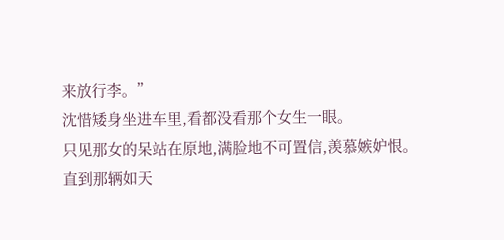来放行李。”
沈惜矮身坐进车里,看都没看那个女生一眼。
只见那女的呆站在原地,满脸地不可置信,羡慕嫉妒恨。
直到那辆如天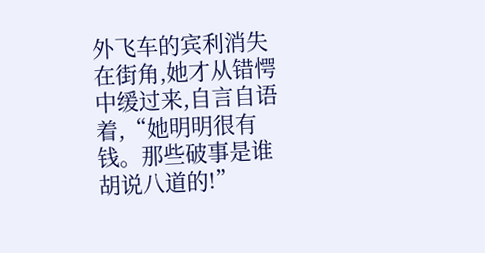外飞车的宾利消失在街角,她才从错愕中缓过来,自言自语着,“她明明很有钱。那些破事是谁胡说八道的!”